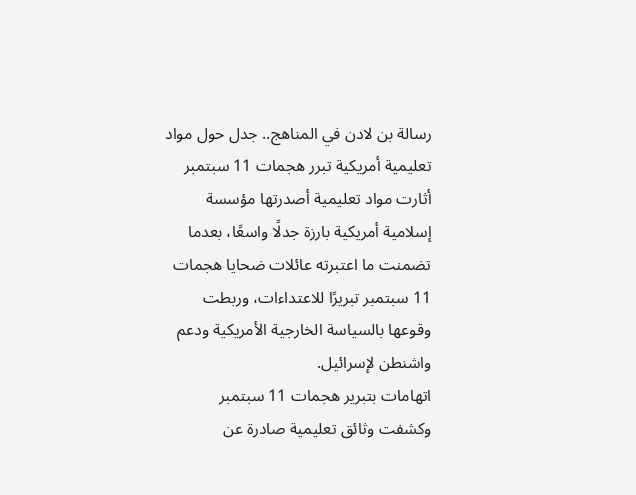رسالة بن لادن في المناهج.. جدل حول مواد تعليمية أمريكية تبرر هجمات 11 سبتمبر
أثارت مواد تعليمية أصدرتها مؤسسة إسلامية أمريكية بارزة جدلًا واسعًا، بعدما تضمنت ما اعتبرته عائلات ضحايا هجمات 11 سبتمبر تبريرًا للاعتداءات، وربطت وقوعها بالسياسة الخارجية الأمريكية ودعم واشنطن لإسرائيل.
اتهامات بتبرير هجمات 11 سبتمبر
وكشفت وثائق تعليمية صادرة عن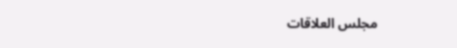مجلس العلاقات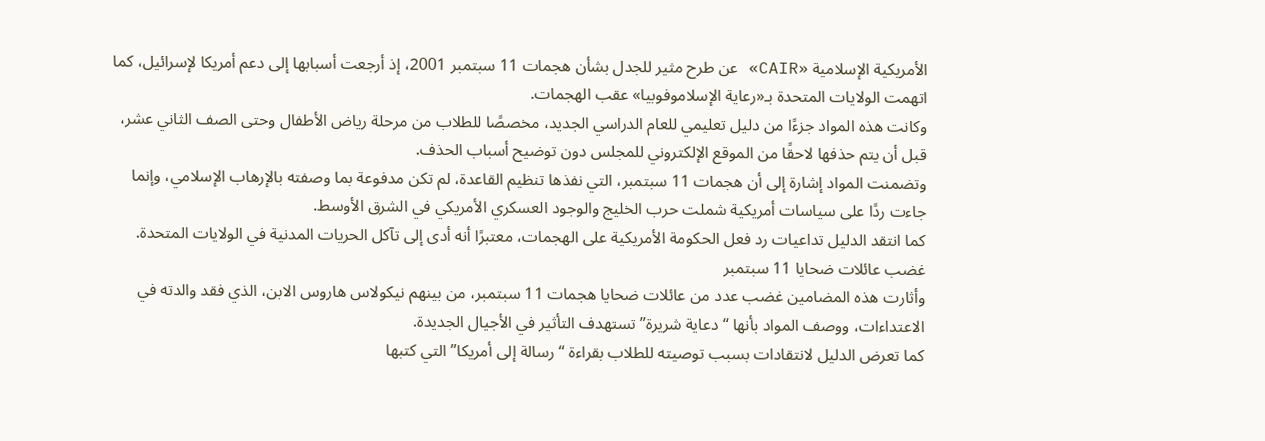الأمريكية الإسلامية «CAIR» عن طرح مثير للجدل بشأن هجمات 11 سبتمبر 2001، إذ أرجعت أسبابها إلى دعم أمريكا لإسرائيل، كما اتهمت الولايات المتحدة بـ«رعاية الإسلاموفوبيا» عقب الهجمات.
وكانت هذه المواد جزءًا من دليل تعليمي للعام الدراسي الجديد، مخصصًا للطلاب من مرحلة رياض الأطفال وحتى الصف الثاني عشر، قبل أن يتم حذفها لاحقًا من الموقع الإلكتروني للمجلس دون توضيح أسباب الحذف.
وتضمنت المواد إشارة إلى أن هجمات 11 سبتمبر، التي نفذها تنظيم القاعدة، لم تكن مدفوعة بما وصفته بالإرهاب الإسلامي، وإنما جاءت ردًا على سياسات أمريكية شملت حرب الخليج والوجود العسكري الأمريكي في الشرق الأوسط.
كما انتقد الدليل تداعيات رد فعل الحكومة الأمريكية على الهجمات، معتبرًا أنه أدى إلى تآكل الحريات المدنية في الولايات المتحدة.
غضب عائلات ضحايا 11 سبتمبر
وأثارت هذه المضامين غضب عدد من عائلات ضحايا هجمات 11 سبتمبر، من بينهم نيكولاس هاروس الابن، الذي فقد والدته في الاعتداءات، ووصف المواد بأنها “دعاية شريرة” تستهدف التأثير في الأجيال الجديدة.
كما تعرض الدليل لانتقادات بسبب توصيته للطلاب بقراءة “رسالة إلى أمريكا” التي كتبها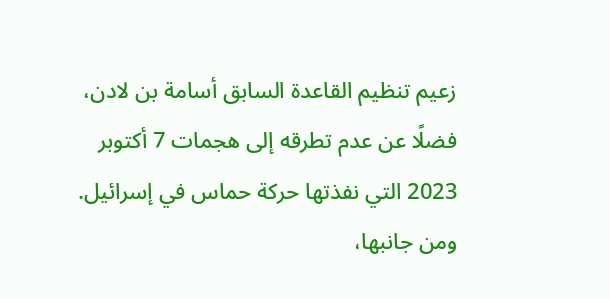زعيم تنظيم القاعدة السابق أسامة بن لادن، فضلًا عن عدم تطرقه إلى هجمات 7 أكتوبر 2023 التي نفذتها حركة حماس في إسرائيل.
ومن جانبها،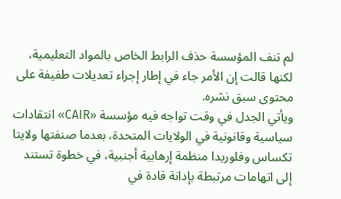لم تنف المؤسسة حذف الرابط الخاص بالمواد التعليمية، لكنها قالت إن الأمر جاء في إطار إجراء تعديلات طفيفة على محتوى سبق نشره.
ويأتي الجدل في وقت تواجه فيه مؤسسة «CAIR» انتقادات سياسية وقانونية في الولايات المتحدة، بعدما صنفتها ولايتا تكساس وفلوريدا منظمة إرهابية أجنبية، في خطوة تستند إلى اتهامات مرتبطة بإدانة قادة في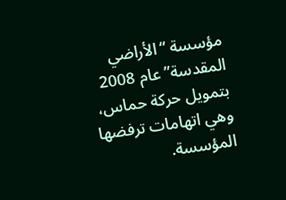مؤسسة “الأراضي المقدسة” عام 2008 بتمويل حركة حماس، وهي اتهامات ترفضها المؤسسة.